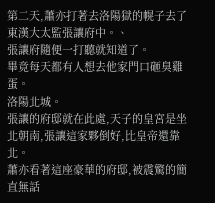第二天,蕭亦打著去洛陽獄的幌子去了東漢大太監張讓府中。、
張讓府隨便一打聽就知道了。
畢竟每天都有人想去他家門口砸臭雞蛋。
洛陽北城。
張讓的府邸就在此處,天子的皇宮是坐北朝南,張讓這家夥倒好,比皇帝還靠北。
蕭亦看著這座豪華的府邸,被震驚的簡直無話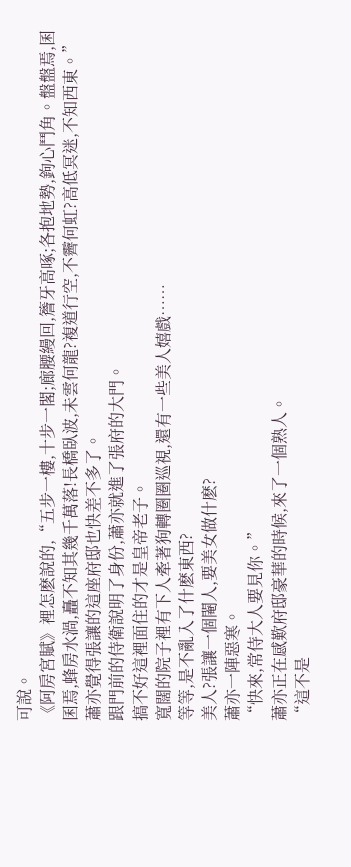可說。
《阿房宮賦》裡怎麽說的,“五步一樓,十步一閣;廊腰縵回,簷牙高啄;各抱地勢,鉤心鬥角。盤盤焉,囷囷焉,蜂房水渦,矗不知其幾千萬落!長橋臥波,未雲何龍?複道行空,不霽何虹?高低冥迷,不知西東。”
蕭亦覺得張讓的這座府邸也快差不多了。
跟門前的侍衛說明了身份,蕭亦就進了張府的大門。
搞不好這裡面住的才是皇帝老子。
寬闊的院子裡有下人牽著狗轉圈圈巡視,還有一些美人嬉戲……
等等,是不亂入了什麽東西?
美人?張讓一個閹人,要美女做什麽?
蕭亦一陣惡寒。
“快來,常侍大人要見你。”
蕭亦正在感歎府邸豪華的時候,來了一個熟人。
“這不是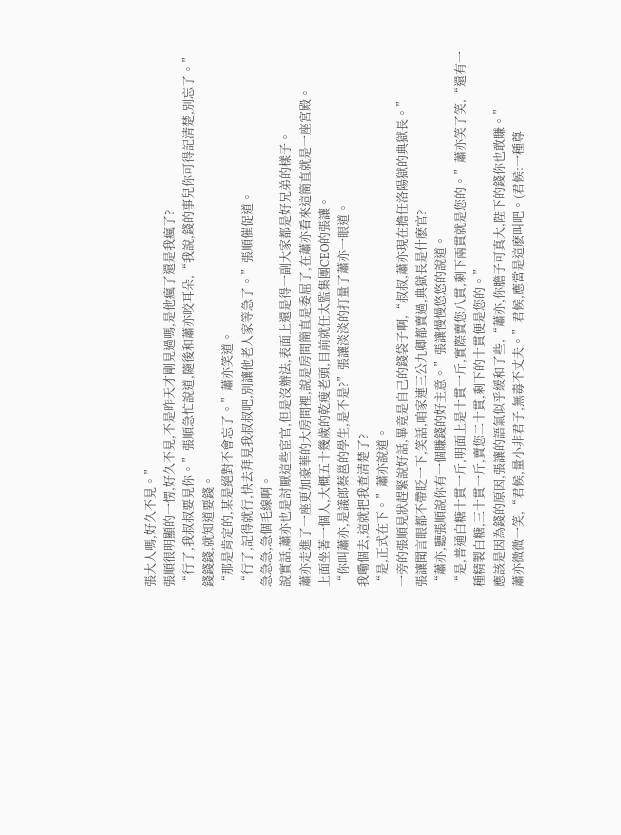張大人嗎,好久不見。”
張順很明顯的一愣,好久不見,不是昨天才剛見過嗎,是他瘋了還是我瘋了?
“行了,我叔叔要見你。”張順急忙說道,隨後和蕭亦咬耳朵,“我說,錢的事兒你可得記清楚,別忘了。”
錢錢錢,就知道要錢。
“那是肯定的,某是絕對不會忘了。”蕭亦笑道。
“行了,記得就行,快去拜見我叔叔吧,別讓他老人家等急了。”張順催促道。
急急急,急個毛線啊。
說實話,蕭亦也是討厭這些宦官,但是沒辦法,表面上還是得一副大家都是好兄弟的樣子。
蕭亦走進了一座更加豪華的大房間裡,說是房間簡直是委屈了,在蕭亦看來這簡直就是一座宮殿。
上面坐著一個人,大概五十幾歲的乾瘦老頭,目前就任太監集團CEO的張讓。
“你叫蕭亦,是議郎蔡邕的學生,是不是?”張讓淡淡的打量了蕭亦一眼道。
我嘞個去,這就把我查清楚了?
“是,正式在下。”蕭亦說道。
一旁的張順見狀趕緊說好話,畢竟是自己的錢袋子啊,“叔叔,蕭亦現在擔任洛陽獄的典獄長。”
張讓聞言眼都不帶眨一下,笑話,咱家連三公九卿都賣過,典獄長是什麽官?
“蕭亦,聽張順說你有一個賺錢的好主意。”張讓慢慢悠悠的說道。
“是,普通白糖十貫一斤,明面上是十貫一斤,實際賣您八貫,剩下兩貫就是您的。”蕭亦笑了笑,“還有一種精製白糖,三十貫一斤,賣您二十貫,剩下的十貫便是您的。”
應該是因為錢的原因,張讓的語氣似乎緩和了些,“蕭亦,你膽子可真大,陛下的錢你也敢賺。”
蕭亦微微一笑,“君候,量小非君子,無毒不丈夫。”君候,應當是這麽叫吧。(君候:一種尊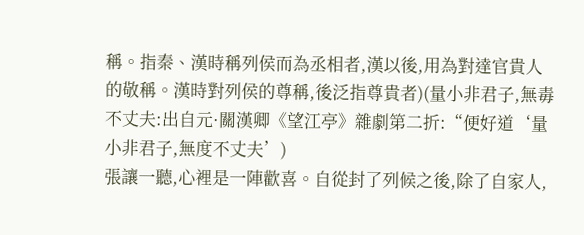稱。指秦、漢時稱列侯而為丞相者,漢以後,用為對達官貴人的敬稱。漢時對列侯的尊稱,後泛指尊貴者)(量小非君子,無毒不丈夫:出自元·關漢卿《望江亭》雜劇第二折:“便好道‘量小非君子,無度不丈夫’)
張讓一聽,心裡是一陣歡喜。自從封了列候之後,除了自家人,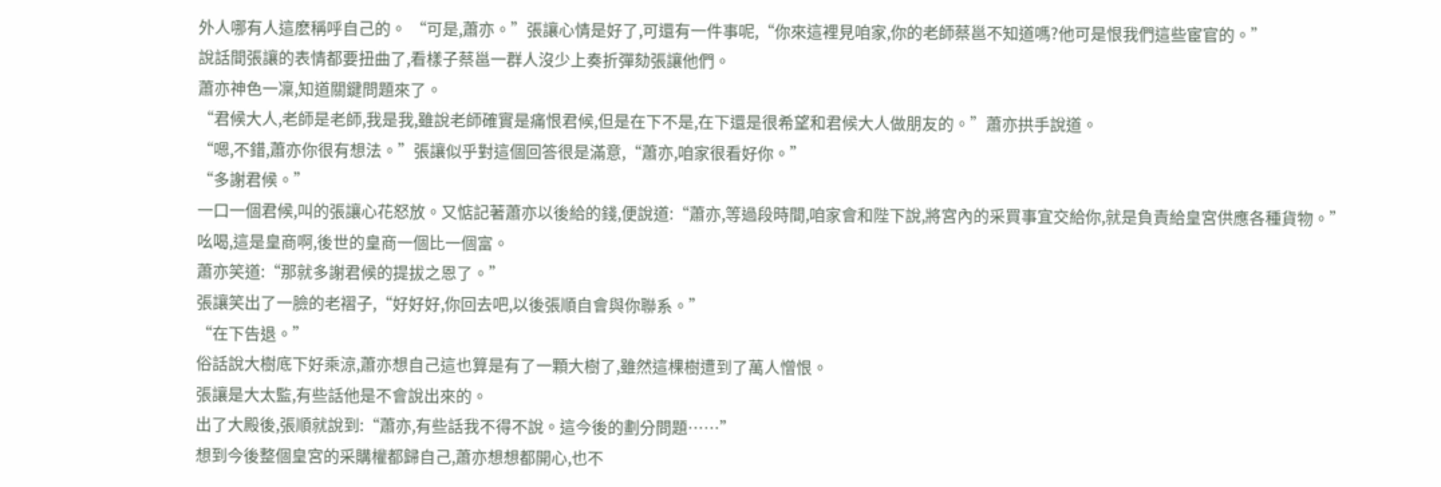外人哪有人這麽稱呼自己的。 “可是,蕭亦。”張讓心情是好了,可還有一件事呢,“你來這裡見咱家,你的老師蔡邕不知道嗎?他可是恨我們這些宦官的。”
說話間張讓的表情都要扭曲了,看樣子蔡邕一群人沒少上奏折彈劾張讓他們。
蕭亦神色一凜,知道關鍵問題來了。
“君候大人,老師是老師,我是我,雖說老師確實是痛恨君候,但是在下不是,在下還是很希望和君候大人做朋友的。”蕭亦拱手說道。
“嗯,不錯,蕭亦你很有想法。”張讓似乎對這個回答很是滿意,“蕭亦,咱家很看好你。”
“多謝君候。”
一口一個君候,叫的張讓心花怒放。又惦記著蕭亦以後給的錢,便說道:“蕭亦,等過段時間,咱家會和陛下說,將宮內的采買事宜交給你,就是負責給皇宮供應各種貨物。”
吆喝,這是皇商啊,後世的皇商一個比一個富。
蕭亦笑道:“那就多謝君候的提拔之恩了。”
張讓笑出了一臉的老褶子,“好好好,你回去吧,以後張順自會與你聯系。”
“在下告退。”
俗話說大樹底下好乘涼,蕭亦想自己這也算是有了一顆大樹了,雖然這棵樹遭到了萬人憎恨。
張讓是大太監,有些話他是不會說出來的。
出了大殿後,張順就說到:“蕭亦,有些話我不得不說。這今後的劃分問題……”
想到今後整個皇宮的采購權都歸自己,蕭亦想想都開心,也不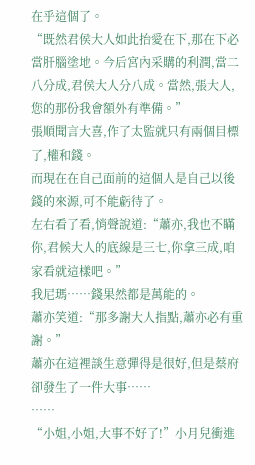在乎這個了。
“既然君侯大人如此抬愛在下,那在下必當肝腦塗地。今后宮內采購的利潤,當二八分成,君侯大人分八成。當然,張大人,您的那份我會額外有準備。”
張順聞言大喜,作了太監就只有兩個目標了,權和錢。
而現在在自己面前的這個人是自己以後錢的來源,可不能虧待了。
左右看了看,悄聲說道:“蕭亦,我也不瞞你,君候大人的底線是三七,你拿三成,咱家看就這樣吧。”
我尼瑪……錢果然都是萬能的。
蕭亦笑道:“那多謝大人指點,蕭亦必有重謝。”
蕭亦在這裡談生意彈得是很好,但是蔡府卻發生了一件大事……
……
“小姐,小姐,大事不好了!”小月兒衝進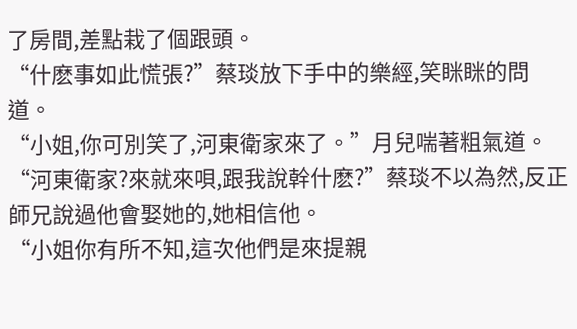了房間,差點栽了個跟頭。
“什麽事如此慌張?”蔡琰放下手中的樂經,笑眯眯的問道。
“小姐,你可別笑了,河東衛家來了。”月兒喘著粗氣道。
“河東衛家?來就來唄,跟我說幹什麽?”蔡琰不以為然,反正師兄說過他會娶她的,她相信他。
“小姐你有所不知,這次他們是來提親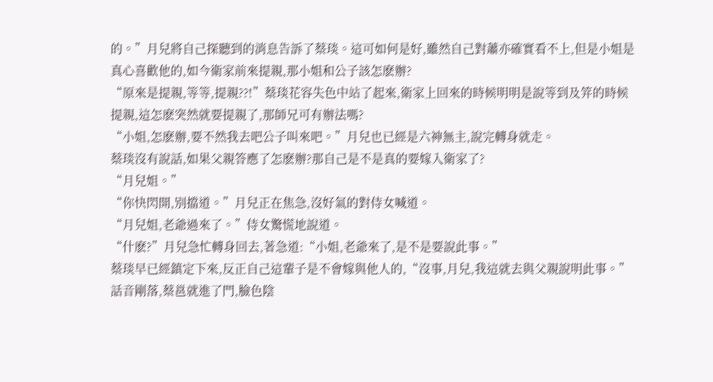的。”月兒將自己探聽到的消息告訴了蔡琰。這可如何是好,雖然自己對蕭亦確實看不上,但是小姐是真心喜歡他的,如今衛家前來提親,那小姐和公子該怎麽辦?
“原來是提親,等等,提親??!”蔡琰花容失色中站了起來,衛家上回來的時候明明是說等到及笄的時候提親,這怎麽突然就要提親了,那師兄可有辦法嗎?
“小姐,怎麽辦,要不然我去吧公子叫來吧。”月兒也已經是六神無主,說完轉身就走。
蔡琰沒有說話,如果父親答應了怎麽辦?那自己是不是真的要嫁入衛家了?
“月兒姐。”
“你快閃開,別擋道。”月兒正在焦急,沒好氣的對侍女喊道。
“月兒姐,老爺過來了。”侍女驚慌地說道。
“什麽?”月兒急忙轉身回去,著急道:“小姐,老爺來了,是不是要說此事。”
蔡琰早已經鎮定下來,反正自己這輩子是不會嫁與他人的,“沒事,月兒,我這就去與父親說明此事。”
話音剛落,蔡邕就進了門,臉色陰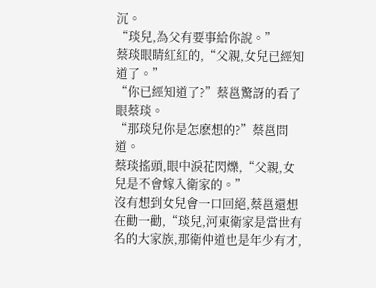沉。
“琰兒,為父有要事給你說。”
蔡琰眼睛紅紅的,“父親,女兒已經知道了。”
“你已經知道了?”蔡邕驚訝的看了眼蔡琰。
“那琰兒你是怎麽想的?”蔡邕問道。
蔡琰搖頭,眼中淚花閃爍,“父親,女兒是不會嫁入衛家的。”
沒有想到女兒會一口回絕,蔡邕還想在勸一勸,“琰兒,河東衛家是當世有名的大家族,那衛仲道也是年少有才,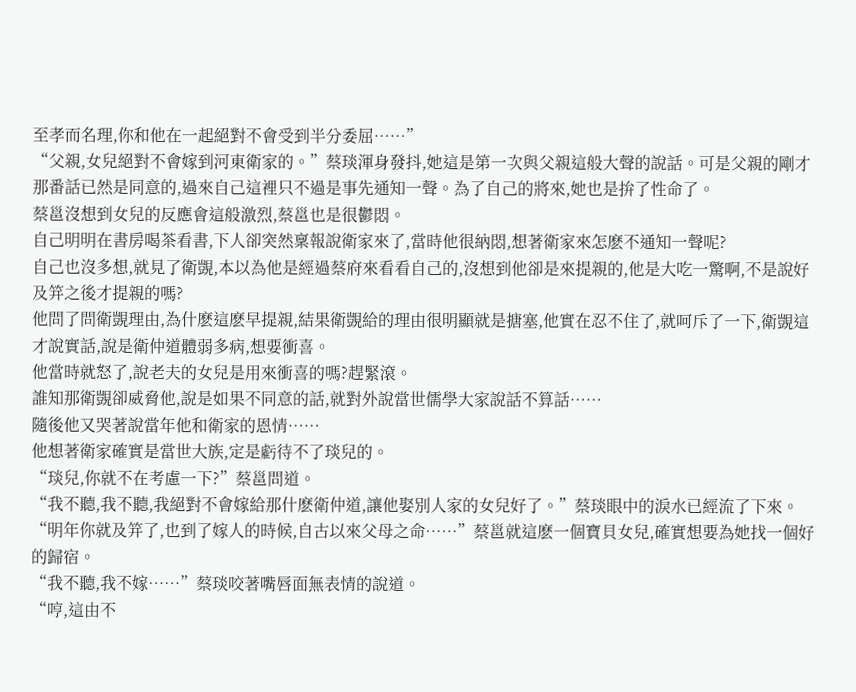至孝而名理,你和他在一起絕對不會受到半分委屈……”
“父親,女兒絕對不會嫁到河東衛家的。”蔡琰渾身發抖,她這是第一次與父親這般大聲的說話。可是父親的剛才那番話已然是同意的,過來自己這裡只不過是事先通知一聲。為了自己的將來,她也是拚了性命了。
蔡邕沒想到女兒的反應會這般激烈,蔡邕也是很鬱悶。
自己明明在書房喝茶看書,下人卻突然稟報說衛家來了,當時他很納悶,想著衛家來怎麽不通知一聲呢?
自己也沒多想,就見了衛覬,本以為他是經過蔡府來看看自己的,沒想到他卻是來提親的,他是大吃一驚啊,不是說好及笄之後才提親的嗎?
他問了問衛覬理由,為什麽這麽早提親,結果衛覬給的理由很明顯就是搪塞,他實在忍不住了,就呵斥了一下,衛覬這才說實話,說是衛仲道體弱多病,想要衝喜。
他當時就怒了,說老夫的女兒是用來衝喜的嗎?趕緊滾。
誰知那衛覬卻威脅他,說是如果不同意的話,就對外說當世儒學大家說話不算話……
隨後他又哭著說當年他和衛家的恩情……
他想著衛家確實是當世大族,定是虧待不了琰兒的。
“琰兒,你就不在考慮一下?”蔡邕問道。
“我不聽,我不聽,我絕對不會嫁給那什麽衛仲道,讓他娶別人家的女兒好了。”蔡琰眼中的淚水已經流了下來。
“明年你就及笄了,也到了嫁人的時候,自古以來父母之命……”蔡邕就這麽一個寶貝女兒,確實想要為她找一個好的歸宿。
“我不聽,我不嫁……”蔡琰咬著嘴唇面無表情的說道。
“哼,這由不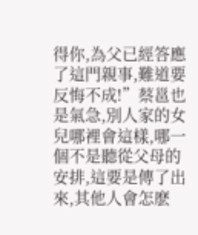得你,為父已經答應了這門親事,難道要反悔不成!”蔡邕也是氣急,別人家的女兒哪裡會這樣,哪一個不是聽從父母的安排,這要是傳了出來,其他人會怎麽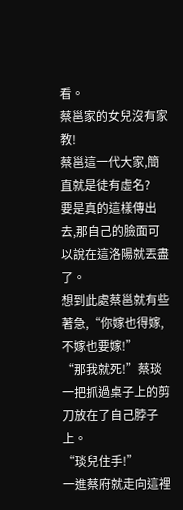看。
蔡邕家的女兒沒有家教!
蔡邕這一代大家,簡直就是徒有虛名?
要是真的這樣傳出去,那自己的臉面可以說在這洛陽就丟盡了。
想到此處蔡邕就有些著急,“你嫁也得嫁,不嫁也要嫁!”
“那我就死!”蔡琰一把抓過桌子上的剪刀放在了自己脖子上。
“琰兒住手!”
一進蔡府就走向這裡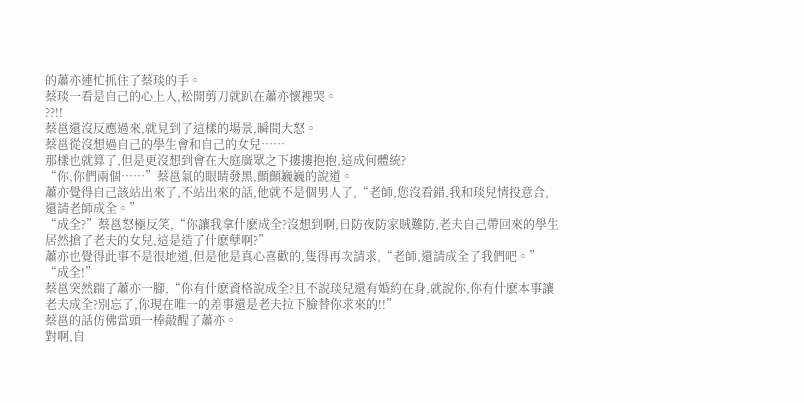的蕭亦連忙抓住了蔡琰的手。
蔡琰一看是自己的心上人,松開剪刀就趴在蕭亦懷裡哭。
??!!
蔡邕還沒反應過來,就見到了這樣的場景,瞬間大怒。
蔡邕從沒想過自己的學生會和自己的女兒……
那樣也就算了,但是更沒想到會在大庭廣眾之下摟摟抱抱,這成何體統?
“你,你們兩個……”蔡邕氣的眼睛發黑,顫顫巍巍的說道。
蕭亦覺得自己該站出來了,不站出來的話,他就不是個男人了,“老師,您沒看錯,我和琰兒情投意合,還請老師成全。”
“成全?”蔡邕怒極反笑,“你讓我拿什麽成全?沒想到啊,日防夜防家賊難防,老夫自己帶回來的學生居然搶了老夫的女兒,這是造了什麽孽啊?”
蕭亦也覺得此事不是很地道,但是他是真心喜歡的,隻得再次請求,“老師,還請成全了我們吧。”
“成全!”
蔡邕突然踹了蕭亦一腳,“你有什麽資格說成全?且不說琰兒還有婚約在身,就說你,你有什麽本事讓老夫成全?別忘了,你現在唯一的差事還是老夫拉下臉替你求來的!!”
蔡邕的話仿佛當頭一棒敲醒了蕭亦。
對啊,自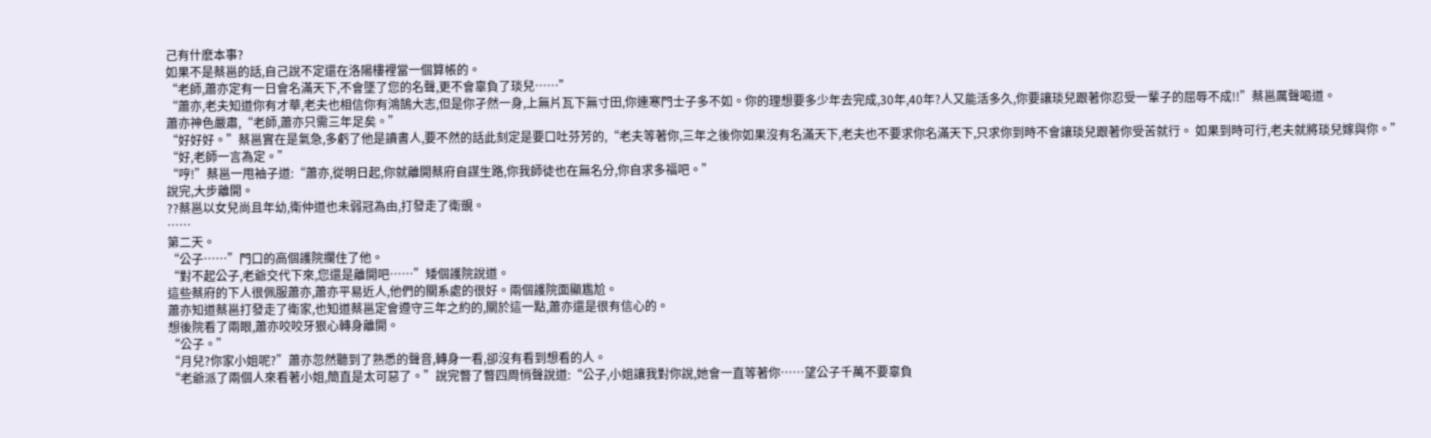己有什麽本事?
如果不是蔡邕的話,自己說不定還在洛陽樓裡當一個算帳的。
“老師,蕭亦定有一日會名滿天下,不會墜了您的名聲,更不會辜負了琰兒……”
“蕭亦,老夫知道你有才華,老夫也相信你有鴻鵠大志,但是你孑然一身,上無片瓦下無寸田,你連寒門士子多不如。你的理想要多少年去完成,30年,40年?人又能活多久,你要讓琰兒跟著你忍受一輩子的屈辱不成!!”蔡邕厲聲喝道。
蕭亦神色嚴肅,“老師,蕭亦只需三年足矣。”
“好好好。”蔡邕實在是氣急,多虧了他是讀書人,要不然的話此刻定是要口吐芬芳的,“老夫等著你,三年之後你如果沒有名滿天下,老夫也不要求你名滿天下,只求你到時不會讓琰兒跟著你受苦就行。 如果到時可行,老夫就將琰兒嫁與你。”
“好,老師一言為定。”
“哼!”蔡邕一甩袖子道:“蕭亦,從明日起,你就離開蔡府自謀生路,你我師徒也在無名分,你自求多福吧。”
說完,大步離開。
??蔡邕以女兒尚且年幼,衛仲道也未弱冠為由,打發走了衛覬。
……
第二天。
“公子……”門口的高個護院攔住了他。
“對不起公子,老爺交代下來,您還是離開吧……”矮個護院說道。
這些蔡府的下人很佩服蕭亦,蕭亦平易近人,他們的關系處的很好。兩個護院面顯尷尬。
蕭亦知道蔡邕打發走了衛家,也知道蔡邕定會遵守三年之約的,關於這一點,蕭亦還是很有信心的。
想後院看了兩眼,蕭亦咬咬牙狠心轉身離開。
“公子。”
“月兒?你家小姐呢?”蕭亦忽然聽到了熟悉的聲音,轉身一看,卻沒有看到想看的人。
“老爺派了兩個人來看著小姐,簡直是太可惡了。”說完瞥了瞥四周悄聲說道:“公子,小姐讓我對你說,她會一直等著你……望公子千萬不要辜負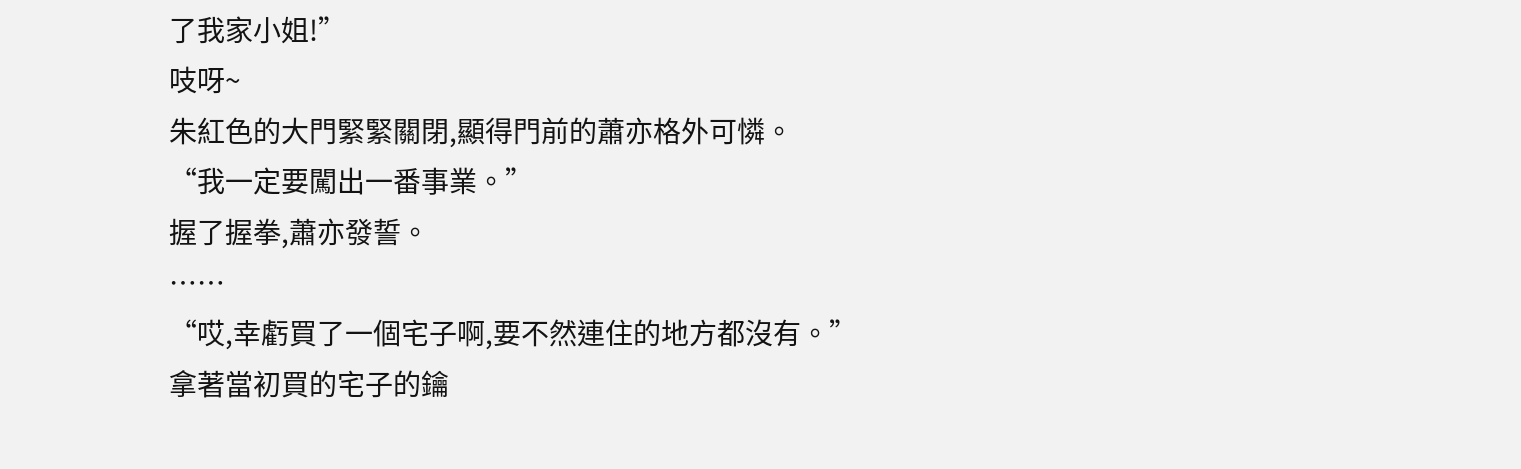了我家小姐!”
吱呀~
朱紅色的大門緊緊關閉,顯得門前的蕭亦格外可憐。
“我一定要闖出一番事業。”
握了握拳,蕭亦發誓。
……
“哎,幸虧買了一個宅子啊,要不然連住的地方都沒有。”
拿著當初買的宅子的鑰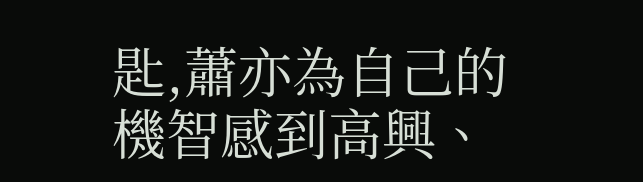匙,蕭亦為自己的機智感到高興、